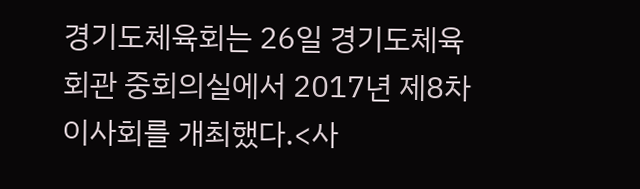경기도체육회는 26일 경기도체육회관 중회의실에서 2017년 제8차 이사회를 개최했다.<사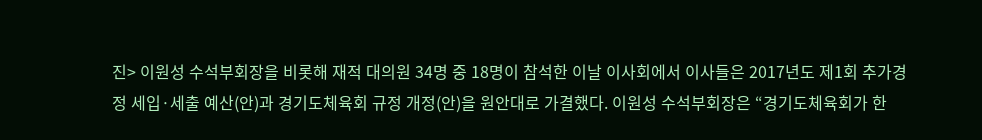진> 이원성 수석부회장을 비롯해 재적 대의원 34명 중 18명이 참석한 이날 이사회에서 이사들은 2017년도 제1회 추가경정 세입·세출 예산(안)과 경기도체육회 규정 개정(안)을 원안대로 가결했다. 이원성 수석부회장은 “경기도체육회가 한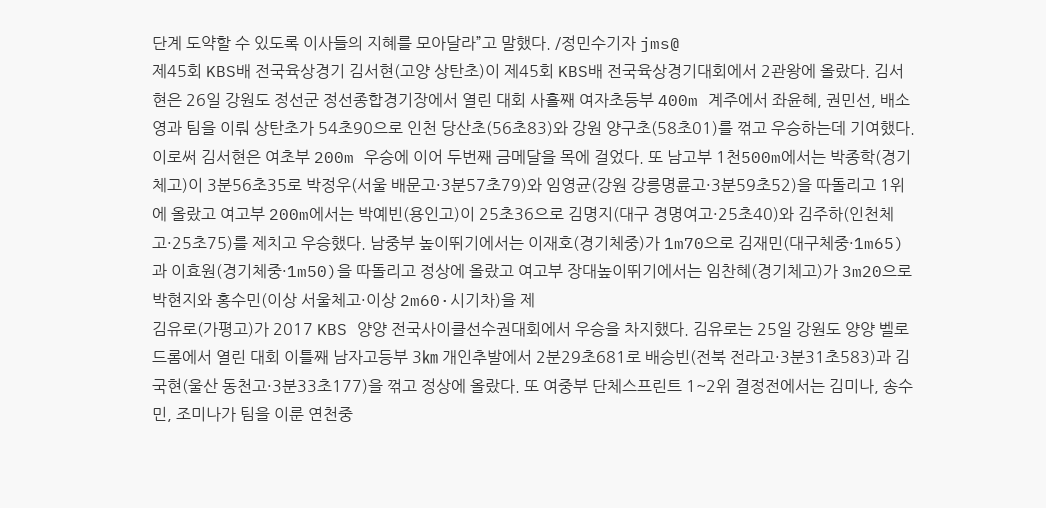단계 도약할 수 있도록 이사들의 지혜를 모아달라”고 말했다. /정민수기자 jms@
제45회 KBS배 전국육상경기 김서현(고양 상탄초)이 제45회 KBS배 전국육상경기대회에서 2관왕에 올랐다. 김서현은 26일 강원도 정선군 정선종합경기장에서 열린 대회 사흘째 여자초등부 400m 계주에서 좌윤혜, 권민선, 배소영과 팀을 이뤄 상탄초가 54초90으로 인천 당산초(56초83)와 강원 양구초(58초01)를 꺾고 우승하는데 기여했다. 이로써 김서현은 여초부 200m 우승에 이어 두번째 금메달을 목에 걸었다. 또 남고부 1천500m에서는 박종학(경기체고)이 3분56초35로 박정우(서울 배문고·3분57초79)와 임영균(강원 강릉명륜고·3분59초52)을 따돌리고 1위에 올랐고 여고부 200m에서는 박예빈(용인고)이 25초36으로 김명지(대구 경명여고·25초40)와 김주하(인천체고·25초75)를 제치고 우승했다. 남중부 높이뛰기에서는 이재호(경기체중)가 1m70으로 김재민(대구체중·1m65)과 이효원(경기체중·1m50)을 따돌리고 정상에 올랐고 여고부 장대높이뛰기에서는 임찬혜(경기체고)가 3m20으로 박현지와 홍수민(이상 서울체고·이상 2m60·시기차)을 제
김유로(가평고)가 2017 KBS 양양 전국사이클선수권대회에서 우승을 차지했다. 김유로는 25일 강원도 양양 벨로드롬에서 열린 대회 이틀째 남자고등부 3㎞ 개인추발에서 2분29초681로 배승빈(전북 전라고·3분31초583)과 김국현(울산 동천고·3분33초177)을 꺾고 정상에 올랐다. 또 여중부 단체스프린트 1~2위 결정전에서는 김미나, 송수민, 조미나가 팀을 이룬 연천중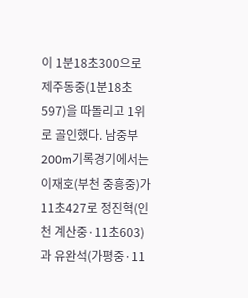이 1분18초300으로 제주동중(1분18초597)을 따돌리고 1위로 골인했다. 남중부 200m기록경기에서는 이재호(부천 중흥중)가 11초427로 정진혁(인천 계산중·11초603)과 유완석(가평중·11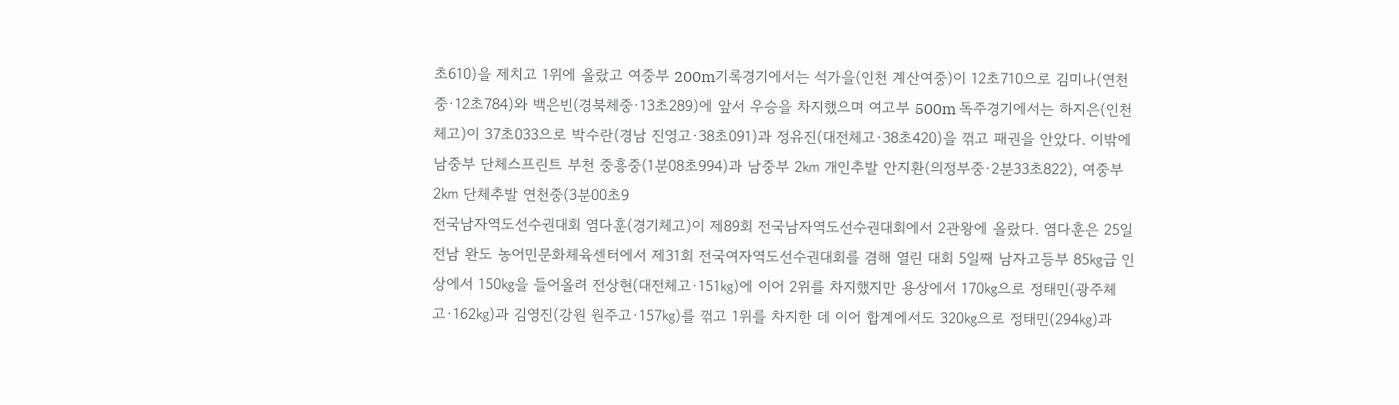초610)을 제치고 1위에 올랐고 여중부 200m기록경기에서는 석가을(인천 계산여중)이 12초710으로 김미나(연천중·12초784)와 백은빈(경북체중·13초289)에 앞서 우승을 차지했으며 여고부 500m 독주경기에서는 하지은(인천체고)이 37초033으로 박수란(경남 진영고·38초091)과 정유진(대전체고·38초420)을 꺾고 패권을 안았다. 이밖에 남중부 단체스프린트 부천 중흥중(1분08초994)과 남중부 2㎞ 개인추발 안지환(의정부중·2분33초822), 여중부 2㎞ 단체추발 연천중(3분00초9
전국남자역도선수권대회 염다훈(경기체고)이 제89회 전국남자역도선수권대회에서 2관왕에 올랐다. 염다훈은 25일 전남 완도 농어민문화체육센터에서 제31회 전국여자역도선수권대회를 겸해 열린 대회 5일째 남자고등부 85㎏급 인상에서 150㎏을 들어올려 전상현(대전체고·151㎏)에 이어 2위를 차지했지만 용상에서 170㎏으로 정태민(광주체고·162㎏)과 김영진(강원 원주고·157㎏)를 꺾고 1위를 차지한 데 이어 합계에서도 320㎏으로 정태민(294㎏)과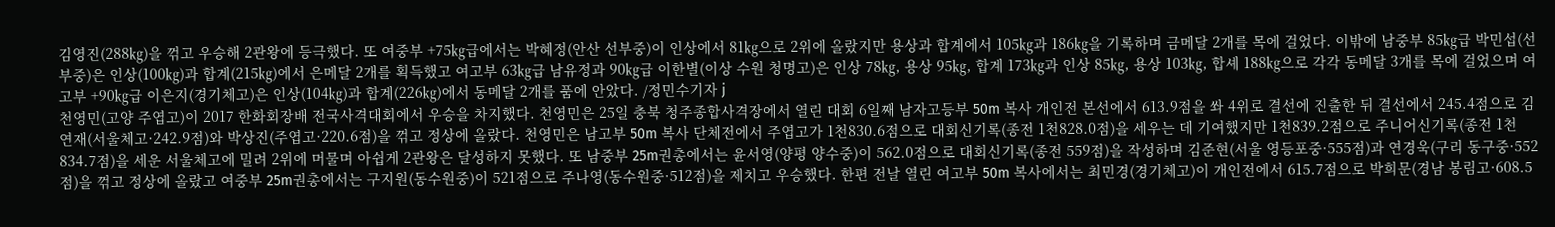김영진(288㎏)을 꺾고 우승해 2관왕에 등극했다. 또 여중부 +75㎏급에서는 박혜정(안산 선부중)이 인상에서 81㎏으로 2위에 올랐지만 용상과 합계에서 105㎏과 186㎏을 기록하며 금메달 2개를 목에 걸었다. 이밖에 남중부 85㎏급 박민섭(선부중)은 인상(100㎏)과 합계(215㎏)에서 은메달 2개를 획득했고 여고부 63㎏급 남유정과 90㎏급 이한별(이상 수원 청명고)은 인상 78㎏, 용상 95㎏, 합계 173㎏과 인상 85㎏, 용상 103㎏, 합셰 188㎏으로 각각 동메달 3개를 목에 걸었으며 여고부 +90㎏급 이은지(경기체고)은 인상(104㎏)과 합계(226㎏)에서 동메달 2개를 품에 안았다. /정민수기자 j
천영민(고양 주엽고)이 2017 한화회장배 전국사격대회에서 우승을 차지했다. 천영민은 25일 충북 청주종합사격장에서 열린 대회 6일째 남자고등부 50m 복사 개인전 본선에서 613.9점을 쏴 4위로 결선에 진출한 뒤 결선에서 245.4점으로 김연재(서울체고·242.9점)와 박상진(주엽고·220.6점)을 꺾고 정상에 올랐다. 천영민은 남고부 50m 복사 단체전에서 주엽고가 1천830.6점으로 대회신기록(종전 1천828.0점)을 세우는 데 기여했지만 1천839.2점으로 주니어신기록(종전 1천834.7점)을 세운 서울체고에 밀려 2위에 머물며 아쉽게 2관왕은 달성하지 못했다. 또 남중부 25m권총에서는 윤서영(양평 양수중)이 562.0점으로 대회신기록(종전 559점)을 작성하며 김준현(서울 영등포중·555점)과 연경욱(구리 동구중·552점)을 꺾고 정상에 올랐고 여중부 25m권총에서는 구지원(동수원중)이 521점으로 주나영(동수원중·512점)을 제치고 우승했다. 한편 전날 열린 여고부 50m 복사에서는 최민경(경기체고)이 개인전에서 615.7점으로 박희문(경남 봉림고·608.5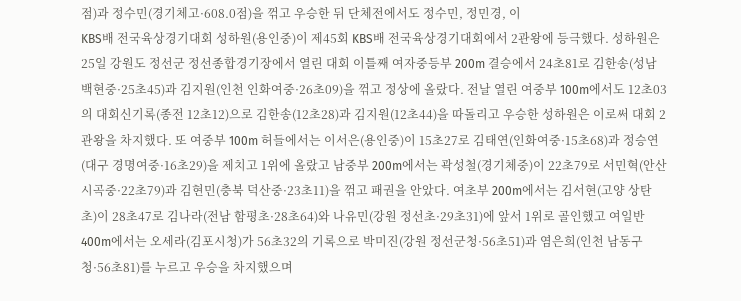점)과 정수민(경기체고·608.0점)을 꺾고 우승한 뒤 단체전에서도 정수민, 정민경, 이
KBS배 전국육상경기대회 성하원(용인중)이 제45회 KBS배 전국육상경기대회에서 2관왕에 등극했다. 성하원은 25일 강원도 정선군 정선종합경기장에서 열린 대회 이틀째 여자중등부 200m 결승에서 24초81로 김한송(성남 백현중·25초45)과 김지원(인천 인화여중·26초09)을 꺾고 정상에 올랐다. 전날 열린 여중부 100m에서도 12초03의 대회신기록(종전 12초12)으로 김한송(12초28)과 김지원(12초44)을 따돌리고 우승한 성하원은 이로써 대회 2관왕을 차지했다. 또 여중부 100m 허들에서는 이서은(용인중)이 15초27로 김태연(인화여중·15초68)과 정승연(대구 경명여중·16초29)을 제치고 1위에 올랐고 남중부 200m에서는 곽성철(경기체중)이 22초79로 서민혁(안산 시곡중·22초79)과 김현민(충북 덕산중·23초11)을 꺾고 패권을 안았다. 여초부 200m에서는 김서현(고양 상탄초)이 28초47로 김나라(전남 함평초·28초64)와 나유민(강원 정선초·29초31)에 앞서 1위로 골인했고 여일반 400m에서는 오세라(김포시청)가 56초32의 기록으로 박미진(강원 정선군청·56초51)과 염은희(인천 남동구청·56초81)를 누르고 우승을 차지했으며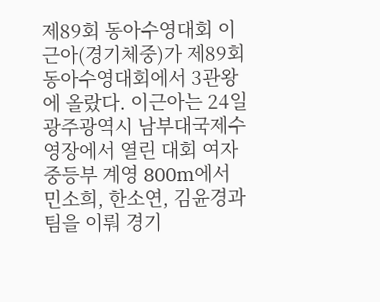제89회 동아수영대회 이근아(경기체중)가 제89회 동아수영대회에서 3관왕에 올랐다. 이근아는 24일 광주광역시 남부대국제수영장에서 열린 대회 여자중등부 계영 800m에서 민소희, 한소연, 김윤경과 팀을 이뤄 경기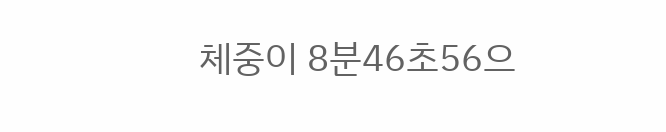체중이 8분46초56으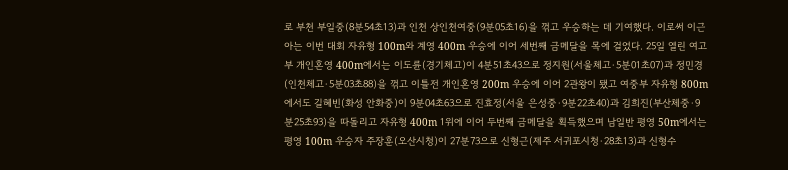로 부천 부일중(8분54초13)과 인천 상인천여중(9분05초16)을 꺾고 우승하는 데 기여했다. 이로써 이근아는 이번 대회 자유형 100m와 계영 400m 우승에 이어 세번째 금메달을 목에 걸었다. 25일 열린 여고부 개인혼영 400m에서는 이도륜(경기체고)이 4분51초43으로 정지원(서울체고·5분01초07)과 정민경(인천체고·5분03초88)을 꺾고 이틀전 개인혼영 200m 우승에 이어 2관왕이 됐고 여중부 자유형 800m에서도 길혜빈(화성 안화중)이 9분04초63으로 진효정(서울 은성중·9분22초40)과 김희진(부산체중·9분25초93)을 따돌리고 자유형 400m 1위에 이어 두번째 금메달을 획득했으며 남일반 평영 50m에서는 평영 100m 우승자 주장훈(오산시청)이 27분73으로 신형근(제주 서귀포시청·28초13)과 신형수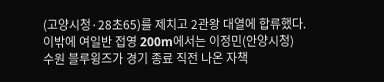(고양시청·28초65)를 제치고 2관왕 대열에 합류했다. 이밖에 여일반 접영 200m에서는 이정민(안양시청)
수원 블루윙즈가 경기 종료 직전 나온 자책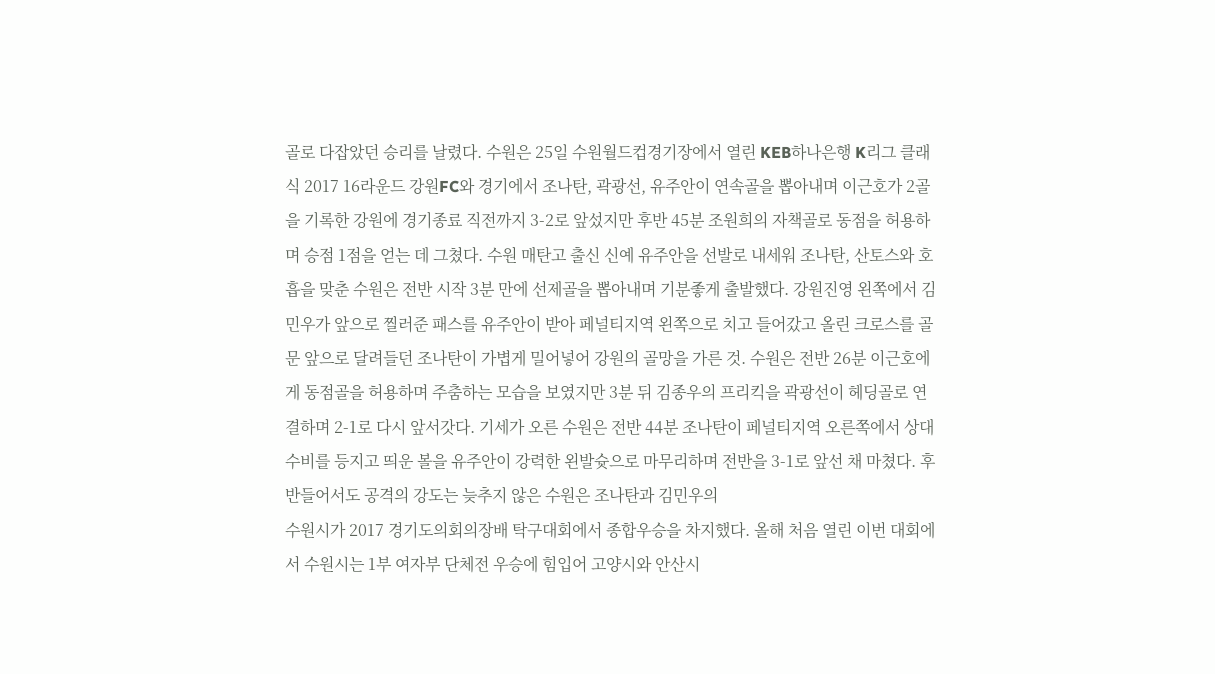골로 다잡았던 승리를 날렸다. 수원은 25일 수원월드컵경기장에서 열린 KEB하나은행 K리그 클래식 2017 16라운드 강원FC와 경기에서 조나탄, 곽광선, 유주안이 연속골을 뽑아내며 이근호가 2골을 기록한 강원에 경기종료 직전까지 3-2로 앞섰지만 후반 45분 조원희의 자책골로 동점을 허용하며 승점 1점을 얻는 데 그쳤다. 수원 매탄고 출신 신예 유주안을 선발로 내세워 조나탄, 산토스와 호흡을 맞춘 수원은 전반 시작 3분 만에 선제골을 뽑아내며 기분좋게 출발했다. 강원진영 왼쪽에서 김민우가 앞으로 찔러준 패스를 유주안이 받아 페널티지역 왼쪽으로 치고 들어갔고 올린 크로스를 골문 앞으로 달려들던 조나탄이 가볍게 밀어넣어 강원의 골망을 가른 것. 수원은 전반 26분 이근호에게 동점골을 허용하며 주춤하는 모습을 보였지만 3분 뒤 김종우의 프리킥을 곽광선이 헤딩골로 연결하며 2-1로 다시 앞서갓다. 기세가 오른 수원은 전반 44분 조나탄이 페널티지역 오른쪽에서 상대 수비를 등지고 띄운 볼을 유주안이 강력한 왼발슛으로 마무리하며 전반을 3-1로 앞선 채 마쳤다. 후반들어서도 공격의 강도는 늦추지 않은 수원은 조나탄과 김민우의
수원시가 2017 경기도의회의장배 탁구대회에서 종합우승을 차지했다. 올해 처음 열린 이번 대회에서 수원시는 1부 여자부 단체전 우승에 힘입어 고양시와 안산시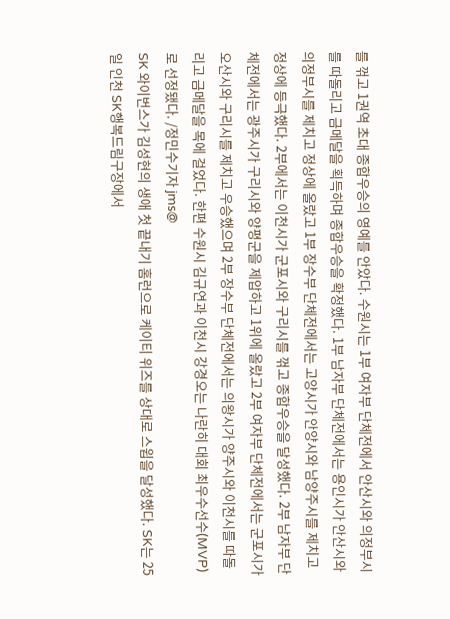를 꺾고 1권역 초대 종합우승의 영예를 안았다. 수원시는 1부 여자부 단체전에서 안산시와 의정부시를 따돌리고 금메달을 획득하며 종합우승을 확정했다. 1부 남자부 단체전에서는 용인시가 안산시와 의정부시를 제치고 정상에 올랐고 1부 장수부 단체전에서는 고양시가 안양시와 남양주시를 제치고 정상에 등극했다. 2부에서는 이천시가 군포시와 구리시를 꺾고 종합우승을 달성했다. 2부 남자부 단체전에서는 광주시가 구리시와 양평군을 제압하고 1위에 올랐고 2부 여자부 단체전에서는 군포시가 오산시와 구리시를 제치고 우승했으며 2부 장수부 단체전에서는 의왕시가 양주시와 이천시를 따돌리고 금메달을 목에 걸었다. 한편 수원시 김규연과 이천시 강경오는 나란히 대회 최우수선수(MVP)로 선정됐다. /정민수기자 jms@
SK 와이번스가 김성현의 생애 첫 끝내기 홈런으로 케이티 위즈를 상대로 스윕을 달성했다. SK는 25일 인천 SK행복드림구장에서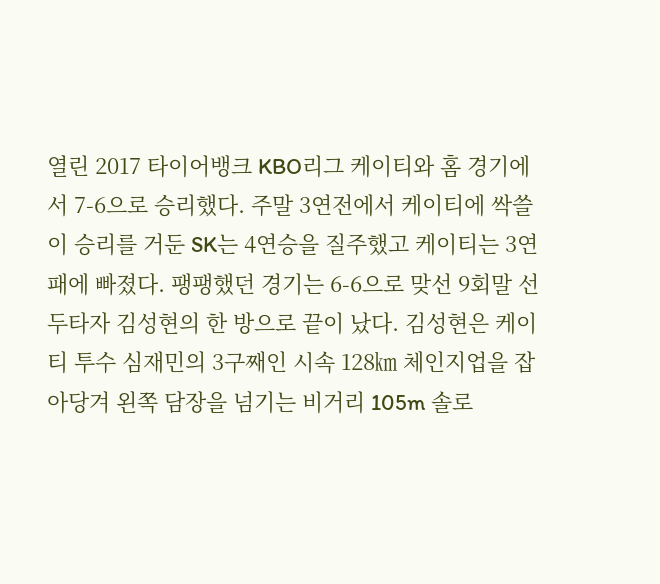열린 2017 타이어뱅크 KBO리그 케이티와 홈 경기에서 7-6으로 승리했다. 주말 3연전에서 케이티에 싹쓸이 승리를 거둔 SK는 4연승을 질주했고 케이티는 3연패에 빠졌다. 팽팽했던 경기는 6-6으로 맞선 9회말 선두타자 김성현의 한 방으로 끝이 났다. 김성현은 케이티 투수 심재민의 3구째인 시속 128㎞ 체인지업을 잡아당겨 왼쪽 담장을 넘기는 비거리 105m 솔로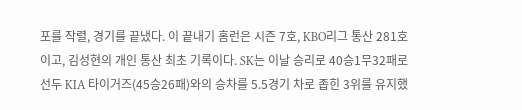포를 작렬, 경기를 끝냈다. 이 끝내기 홈런은 시즌 7호, KBO리그 통산 281호이고, 김성현의 개인 통산 최초 기록이다. SK는 이날 승리로 40승1무32패로 선두 KIA 타이거즈(45승26패)와의 승차를 5.5경기 차로 좁힌 3위를 유지했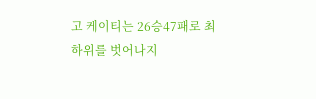고 케이티는 26승47패로 최하위를 벗어나지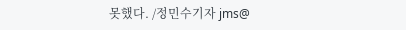못했다. /정민수기자 jms@